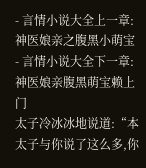- 言情小说大全上一章:神医娘亲之腹黑小萌宝
- 言情小说大全下一章:神医娘亲腹黑萌宝赖上门
太子冷冰冰地说道:“本太子与你说了这么多,你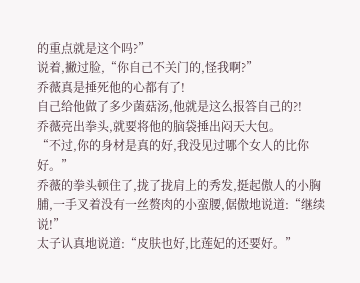的重点就是这个吗?”
说着,撇过脸,“你自己不关门的,怪我啊?”
乔薇真是捶死他的心都有了!
自己给他做了多少菌菇汤,他就是这么报答自己的?!
乔薇亮出拳头,就要将他的脑袋捶出闷天大包。
“不过,你的身材是真的好,我没见过哪个女人的比你好。”
乔薇的拳头顿住了,拢了拢肩上的秀发,挺起傲人的小胸脯,一手叉着没有一丝赘肉的小蛮腰,倨傲地说道:“继续说!”
太子认真地说道:“皮肤也好,比莲妃的还要好。”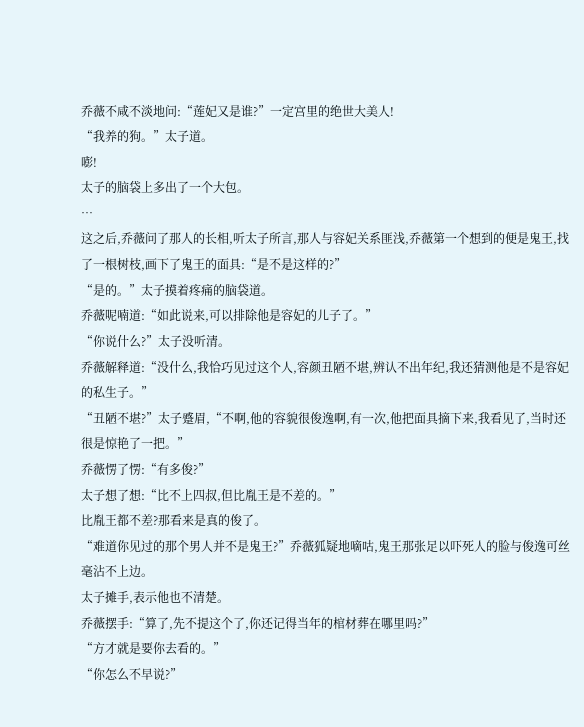乔薇不咸不淡地问:“莲妃又是谁?”一定宫里的绝世大美人!
“我养的狗。”太子道。
嘭!
太子的脑袋上多出了一个大包。
…
这之后,乔薇问了那人的长相,听太子所言,那人与容妃关系匪浅,乔薇第一个想到的便是鬼王,找了一根树枝,画下了鬼王的面具:“是不是这样的?”
“是的。”太子摸着疼痛的脑袋道。
乔薇呢喃道:“如此说来,可以排除他是容妃的儿子了。”
“你说什么?”太子没听清。
乔薇解释道:“没什么,我恰巧见过这个人,容颜丑陋不堪,辨认不出年纪,我还猜测他是不是容妃的私生子。”
“丑陋不堪?”太子蹙眉,“不啊,他的容貌很俊逸啊,有一次,他把面具摘下来,我看见了,当时还很是惊艳了一把。”
乔薇愣了愣:“有多俊?”
太子想了想:“比不上四叔,但比胤王是不差的。”
比胤王都不差?那看来是真的俊了。
“难道你见过的那个男人并不是鬼王?”乔薇狐疑地嘀咕,鬼王那张足以吓死人的脸与俊逸可丝毫沾不上边。
太子摊手,表示他也不清楚。
乔薇摆手:“算了,先不提这个了,你还记得当年的棺材葬在哪里吗?”
“方才就是要你去看的。”
“你怎么不早说?”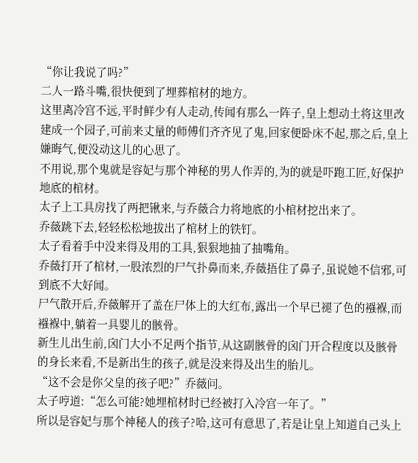“你让我说了吗?”
二人一路斗嘴,很快便到了埋葬棺材的地方。
这里离冷宫不远,平时鲜少有人走动,传闻有那么一阵子,皇上想动土将这里改建成一个园子,可前来丈量的师傅们齐齐见了鬼,回家便卧床不起,那之后,皇上嫌晦气,便没动这儿的心思了。
不用说,那个鬼就是容妃与那个神秘的男人作弄的,为的就是吓跑工匠,好保护地底的棺材。
太子上工具房找了两把锹来,与乔薇合力将地底的小棺材挖出来了。
乔薇跳下去,轻轻松松地拔出了棺材上的铁钉。
太子看着手中没来得及用的工具,狠狠地抽了抽嘴角。
乔薇打开了棺材,一股浓烈的尸气扑鼻而来,乔薇捂住了鼻子,虽说她不信邪,可到底不大好闻。
尸气散开后,乔薇解开了盖在尸体上的大红布,露出一个早已褪了色的襁褓,而襁褓中,躺着一具婴儿的骸骨。
新生儿出生前,囟门大小不足两个指节,从这副骸骨的囟门开合程度以及骸骨的身长来看,不是新出生的孩子,就是没来得及出生的胎儿。
“这不会是你父皇的孩子吧?”乔薇问。
太子哼道:“怎么可能?她埋棺材时已经被打入冷宫一年了。”
所以是容妃与那个神秘人的孩子?哈,这可有意思了,若是让皇上知道自己头上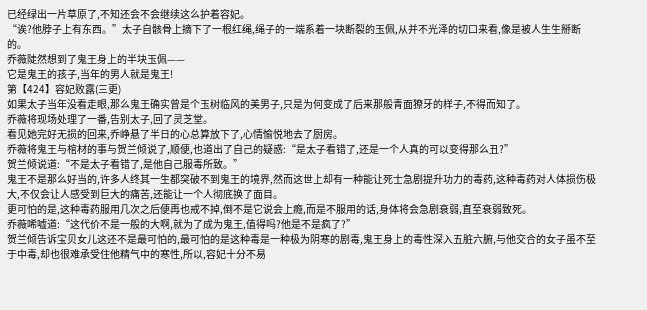已经绿出一片草原了,不知还会不会继续这么护着容妃。
“诶?他脖子上有东西。”太子自骸骨上摘下了一根红绳,绳子的一端系着一块断裂的玉佩,从并不光泽的切口来看,像是被人生生掰断的。
乔薇陡然想到了鬼王身上的半块玉佩——
它是鬼王的孩子,当年的男人就是鬼王!
第【424】容妃败露(三更)
如果太子当年没看走眼,那么鬼王确实曾是个玉树临风的美男子,只是为何变成了后来那般青面獠牙的样子,不得而知了。
乔薇将现场处理了一番,告别太子,回了灵芝堂。
看见她完好无损的回来,乔峥悬了半日的心总算放下了,心情愉悦地去了厨房。
乔薇将鬼王与棺材的事与贺兰倾说了,顺便,也道出了自己的疑惑:“是太子看错了,还是一个人真的可以变得那么丑?”
贺兰倾说道:“不是太子看错了,是他自己服毒所致。”
鬼王不是那么好当的,许多人终其一生都突破不到鬼王的境界,然而这世上却有一种能让死士急剧提升功力的毒药,这种毒药对人体损伤极大,不仅会让人感受到巨大的痛苦,还能让一个人彻底换了面目。
更可怕的是,这种毒药服用几次之后便再也戒不掉,倒不是它说会上瘾,而是不服用的话,身体将会急剧衰弱,直至衰弱致死。
乔薇唏嘘道:“这代价不是一般的大啊,就为了成为鬼王,值得吗?他是不是疯了?”
贺兰倾告诉宝贝女儿这还不是最可怕的,最可怕的是这种毒是一种极为阴寒的剧毒,鬼王身上的毒性深入五脏六腑,与他交合的女子虽不至于中毒,却也很难承受住他精气中的寒性,所以,容妃十分不易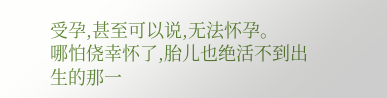受孕,甚至可以说,无法怀孕。
哪怕侥幸怀了,胎儿也绝活不到出生的那一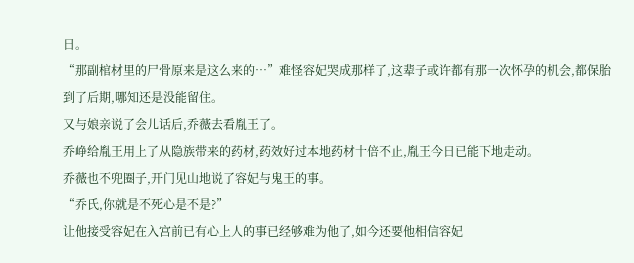日。
“那副棺材里的尸骨原来是这么来的…”难怪容妃哭成那样了,这辈子或许都有那一次怀孕的机会,都保胎到了后期,哪知还是没能留住。
又与娘亲说了会儿话后,乔薇去看胤王了。
乔峥给胤王用上了从隐族带来的药材,药效好过本地药材十倍不止,胤王今日已能下地走动。
乔薇也不兜圈子,开门见山地说了容妃与鬼王的事。
“乔氏,你就是不死心是不是?”
让他接受容妃在入宫前已有心上人的事已经够难为他了,如今还要他相信容妃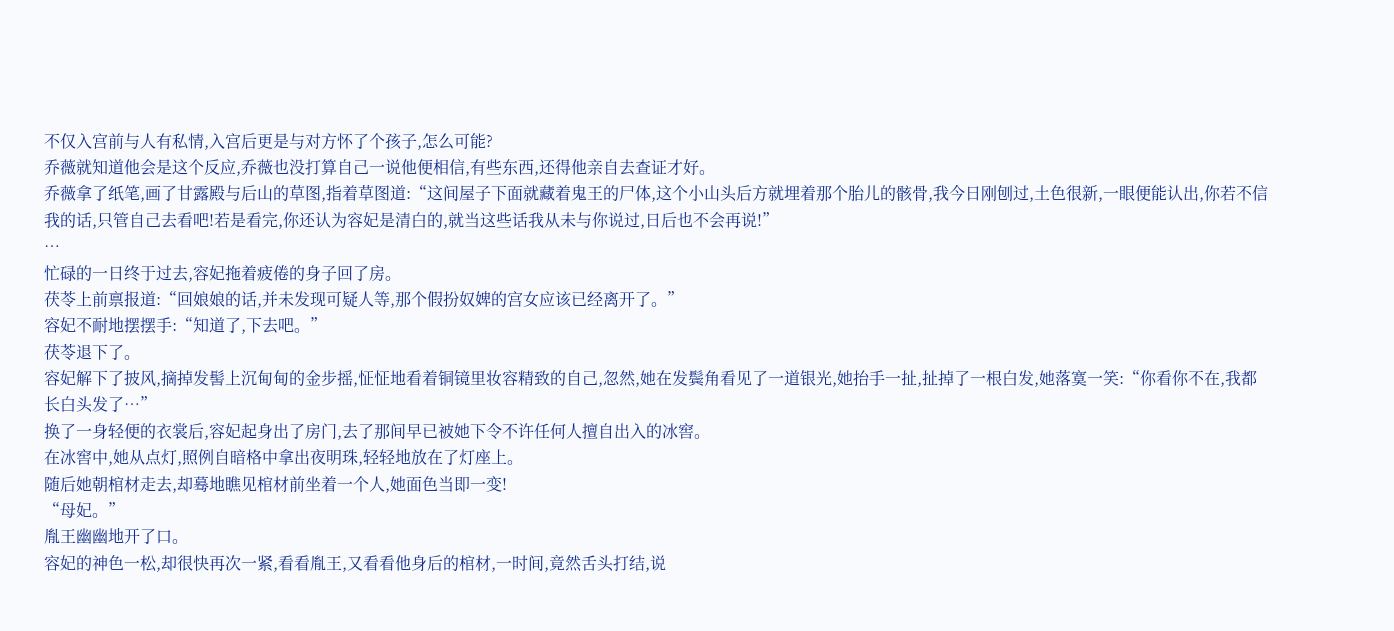不仅入宫前与人有私情,入宫后更是与对方怀了个孩子,怎么可能?
乔薇就知道他会是这个反应,乔薇也没打算自己一说他便相信,有些东西,还得他亲自去查证才好。
乔薇拿了纸笔,画了甘露殿与后山的草图,指着草图道:“这间屋子下面就藏着鬼王的尸体,这个小山头后方就埋着那个胎儿的骸骨,我今日刚刨过,土色很新,一眼便能认出,你若不信我的话,只管自己去看吧!若是看完,你还认为容妃是清白的,就当这些话我从未与你说过,日后也不会再说!”
…
忙碌的一日终于过去,容妃拖着疲倦的身子回了房。
茯苓上前禀报道:“回娘娘的话,并未发现可疑人等,那个假扮奴婢的宫女应该已经离开了。”
容妃不耐地摆摆手:“知道了,下去吧。”
茯苓退下了。
容妃解下了披风,摘掉发髻上沉甸甸的金步摇,怔怔地看着铜镜里妆容精致的自己,忽然,她在发鬓角看见了一道银光,她抬手一扯,扯掉了一根白发,她落寞一笑:“你看你不在,我都长白头发了…”
换了一身轻便的衣裳后,容妃起身出了房门,去了那间早已被她下令不许任何人擅自出入的冰窖。
在冰窖中,她从点灯,照例自暗格中拿出夜明珠,轻轻地放在了灯座上。
随后她朝棺材走去,却蓦地瞧见棺材前坐着一个人,她面色当即一变!
“母妃。”
胤王幽幽地开了口。
容妃的神色一松,却很快再次一紧,看看胤王,又看看他身后的棺材,一时间,竟然舌头打结,说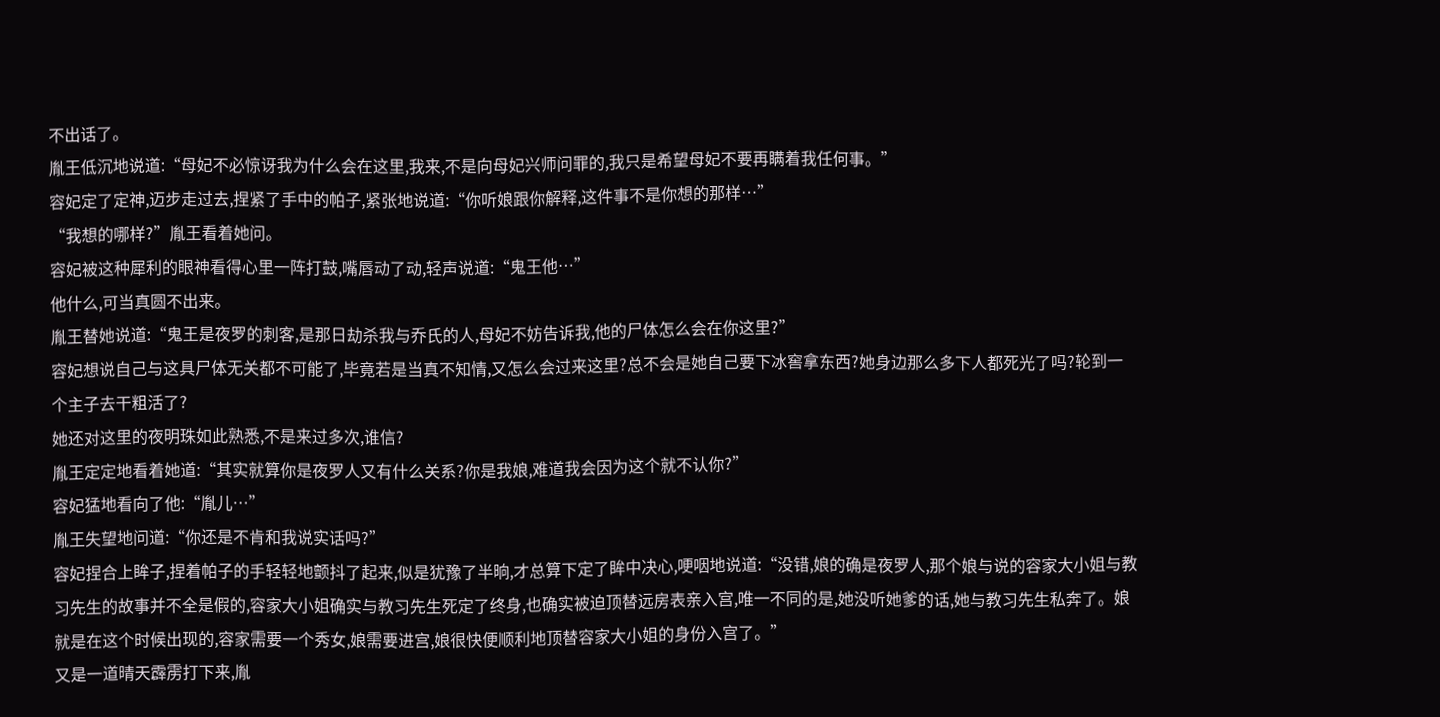不出话了。
胤王低沉地说道:“母妃不必惊讶我为什么会在这里,我来,不是向母妃兴师问罪的,我只是希望母妃不要再瞒着我任何事。”
容妃定了定神,迈步走过去,捏紧了手中的帕子,紧张地说道:“你听娘跟你解释,这件事不是你想的那样…”
“我想的哪样?”胤王看着她问。
容妃被这种犀利的眼神看得心里一阵打鼓,嘴唇动了动,轻声说道:“鬼王他…”
他什么,可当真圆不出来。
胤王替她说道:“鬼王是夜罗的刺客,是那日劫杀我与乔氏的人,母妃不妨告诉我,他的尸体怎么会在你这里?”
容妃想说自己与这具尸体无关都不可能了,毕竟若是当真不知情,又怎么会过来这里?总不会是她自己要下冰窖拿东西?她身边那么多下人都死光了吗?轮到一个主子去干粗活了?
她还对这里的夜明珠如此熟悉,不是来过多次,谁信?
胤王定定地看着她道:“其实就算你是夜罗人又有什么关系?你是我娘,难道我会因为这个就不认你?”
容妃猛地看向了他:“胤儿…”
胤王失望地问道:“你还是不肯和我说实话吗?”
容妃捏合上眸子,捏着帕子的手轻轻地颤抖了起来,似是犹豫了半晌,才总算下定了眸中决心,哽咽地说道:“没错,娘的确是夜罗人,那个娘与说的容家大小姐与教习先生的故事并不全是假的,容家大小姐确实与教习先生死定了终身,也确实被迫顶替远房表亲入宫,唯一不同的是,她没听她爹的话,她与教习先生私奔了。娘就是在这个时候出现的,容家需要一个秀女,娘需要进宫,娘很快便顺利地顶替容家大小姐的身份入宫了。”
又是一道晴天霹雳打下来,胤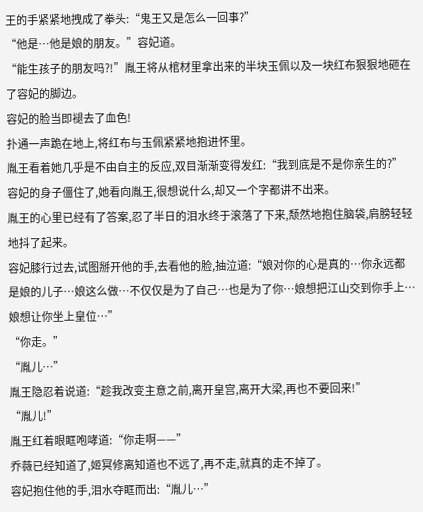王的手紧紧地拽成了拳头:“鬼王又是怎么一回事?”
“他是…他是娘的朋友。”容妃道。
“能生孩子的朋友吗?!”胤王将从棺材里拿出来的半块玉佩以及一块红布狠狠地砸在了容妃的脚边。
容妃的脸当即褪去了血色!
扑通一声跪在地上,将红布与玉佩紧紧地抱进怀里。
胤王看着她几乎是不由自主的反应,双目渐渐变得发红:“我到底是不是你亲生的?”
容妃的身子僵住了,她看向胤王,很想说什么,却又一个字都讲不出来。
胤王的心里已经有了答案,忍了半日的泪水终于滚落了下来,颓然地抱住脑袋,肩膀轻轻地抖了起来。
容妃膝行过去,试图掰开他的手,去看他的脸,抽泣道:“娘对你的心是真的…你永远都是娘的儿子…娘这么做…不仅仅是为了自己…也是为了你…娘想把江山交到你手上…娘想让你坐上皇位…”
“你走。”
“胤儿…”
胤王隐忍着说道:“趁我改变主意之前,离开皇宫,离开大梁,再也不要回来!”
“胤儿!”
胤王红着眼眶咆哮道:“你走啊——”
乔薇已经知道了,姬冥修离知道也不远了,再不走,就真的走不掉了。
容妃抱住他的手,泪水夺眶而出:“胤儿…”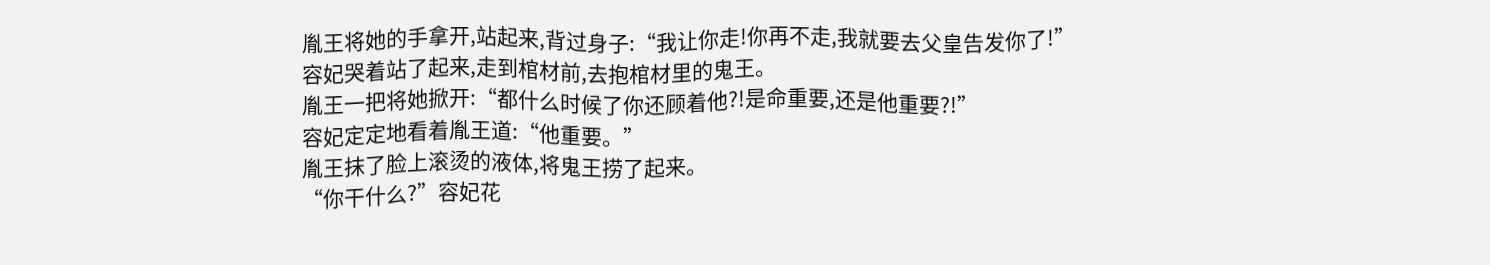胤王将她的手拿开,站起来,背过身子:“我让你走!你再不走,我就要去父皇告发你了!”
容妃哭着站了起来,走到棺材前,去抱棺材里的鬼王。
胤王一把将她掀开:“都什么时候了你还顾着他?!是命重要,还是他重要?!”
容妃定定地看着胤王道:“他重要。”
胤王抹了脸上滚烫的液体,将鬼王捞了起来。
“你干什么?”容妃花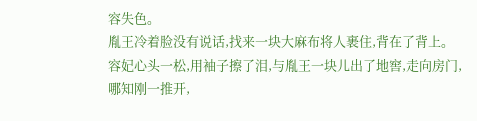容失色。
胤王冷着脸没有说话,找来一块大麻布将人裹住,背在了背上。
容妃心头一松,用袖子擦了泪,与胤王一块儿出了地窖,走向房门,哪知刚一推开,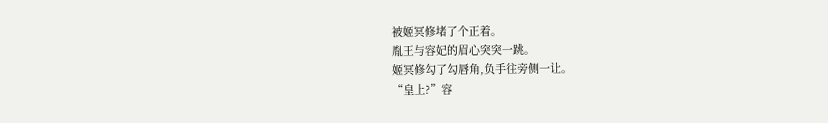被姬冥修堵了个正着。
胤王与容妃的眉心突突一跳。
姬冥修勾了勾唇角,负手往旁侧一让。
“皇上?”容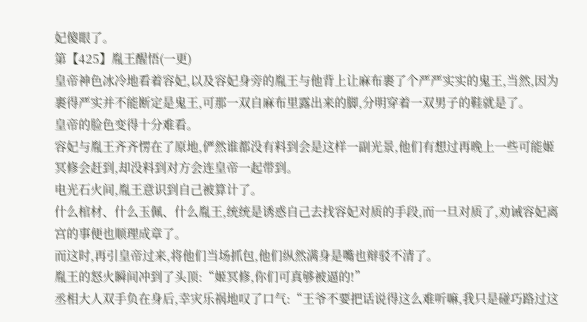妃傻眼了。
第【425】胤王醒悟(一更)
皇帝神色冰冷地看着容妃,以及容妃身旁的胤王与他背上让麻布裹了个严严实实的鬼王,当然,因为裹得严实并不能断定是鬼王,可那一双自麻布里露出来的脚,分明穿着一双男子的鞋就是了。
皇帝的脸色变得十分难看。
容妃与胤王齐齐愣在了原地,俨然谁都没有料到会是这样一副光景,他们有想过再晚上一些可能姬冥修会赶到,却没料到对方会连皇帝一起带到。
电光石火间,胤王意识到自己被算计了。
什么棺材、什么玉佩、什么胤王,统统是诱惑自己去找容妃对质的手段,而一旦对质了,劝诫容妃离宫的事便也顺理成章了。
而这时,再引皇帝过来,将他们当场抓包,他们纵然满身是嘴也辩驳不清了。
胤王的怒火瞬间冲到了头顶:“姬冥修,你们可真够被逼的!”
丞相大人双手负在身后,幸灾乐祸地叹了口气:“王爷不要把话说得这么难听嘛,我只是碰巧路过这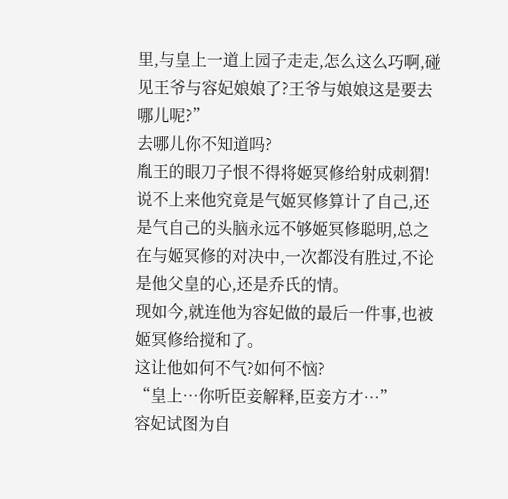里,与皇上一道上园子走走,怎么这么巧啊,碰见王爷与容妃娘娘了?王爷与娘娘这是要去哪儿呢?”
去哪儿你不知道吗?
胤王的眼刀子恨不得将姬冥修给射成刺猬!
说不上来他究竟是气姬冥修算计了自己,还是气自己的头脑永远不够姬冥修聪明,总之在与姬冥修的对决中,一次都没有胜过,不论是他父皇的心,还是乔氏的情。
现如今,就连他为容妃做的最后一件事,也被姬冥修给搅和了。
这让他如何不气?如何不恼?
“皇上…你听臣妾解释,臣妾方才…”
容妃试图为自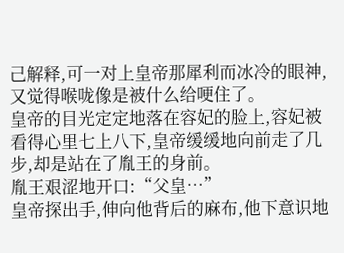己解释,可一对上皇帝那犀利而冰冷的眼神,又觉得喉咙像是被什么给哽住了。
皇帝的目光定定地落在容妃的脸上,容妃被看得心里七上八下,皇帝缓缓地向前走了几步,却是站在了胤王的身前。
胤王艰涩地开口:“父皇…”
皇帝探出手,伸向他背后的麻布,他下意识地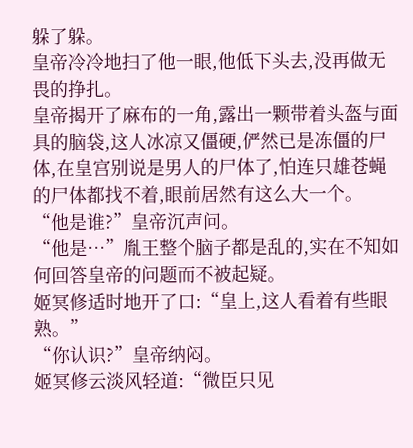躲了躲。
皇帝冷冷地扫了他一眼,他低下头去,没再做无畏的挣扎。
皇帝揭开了麻布的一角,露出一颗带着头盔与面具的脑袋,这人冰凉又僵硬,俨然已是冻僵的尸体,在皇宫别说是男人的尸体了,怕连只雄苍蝇的尸体都找不着,眼前居然有这么大一个。
“他是谁?”皇帝沉声问。
“他是…”胤王整个脑子都是乱的,实在不知如何回答皇帝的问题而不被起疑。
姬冥修适时地开了口:“皇上,这人看着有些眼熟。”
“你认识?”皇帝纳闷。
姬冥修云淡风轻道:“微臣只见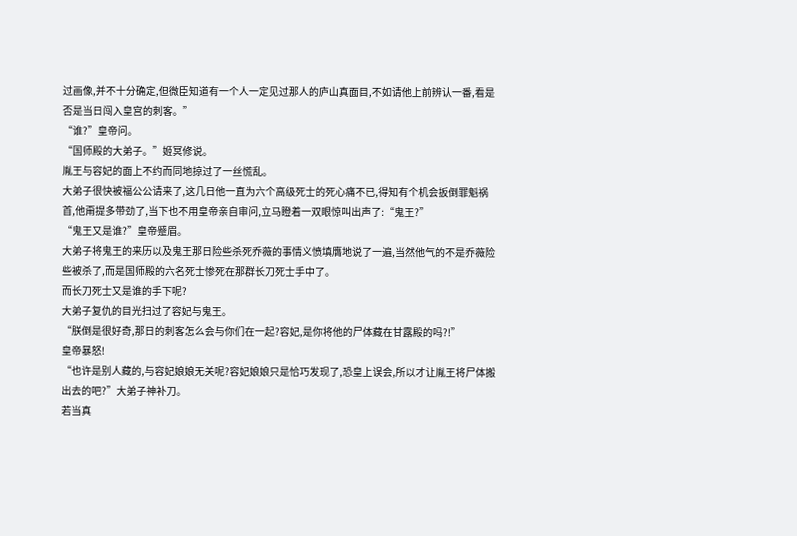过画像,并不十分确定,但微臣知道有一个人一定见过那人的庐山真面目,不如请他上前辨认一番,看是否是当日闯入皇宫的刺客。”
“谁?”皇帝问。
“国师殿的大弟子。”姬冥修说。
胤王与容妃的面上不约而同地掠过了一丝慌乱。
大弟子很快被福公公请来了,这几日他一直为六个高级死士的死心痛不已,得知有个机会扳倒罪魁祸首,他甭提多带劲了,当下也不用皇帝亲自审问,立马瞪着一双眼惊叫出声了:“鬼王?”
“鬼王又是谁?”皇帝蹙眉。
大弟子将鬼王的来历以及鬼王那日险些杀死乔薇的事情义愤填膺地说了一遍,当然他气的不是乔薇险些被杀了,而是国师殿的六名死士惨死在那群长刀死士手中了。
而长刀死士又是谁的手下呢?
大弟子复仇的目光扫过了容妃与鬼王。
“朕倒是很好奇,那日的刺客怎么会与你们在一起?容妃,是你将他的尸体藏在甘露殿的吗?!”
皇帝暴怒!
“也许是别人藏的,与容妃娘娘无关呢?容妃娘娘只是恰巧发现了,恐皇上误会,所以才让胤王将尸体搬出去的吧?”大弟子神补刀。
若当真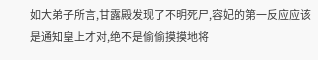如大弟子所言,甘露殿发现了不明死尸,容妃的第一反应应该是通知皇上才对,绝不是偷偷摸摸地将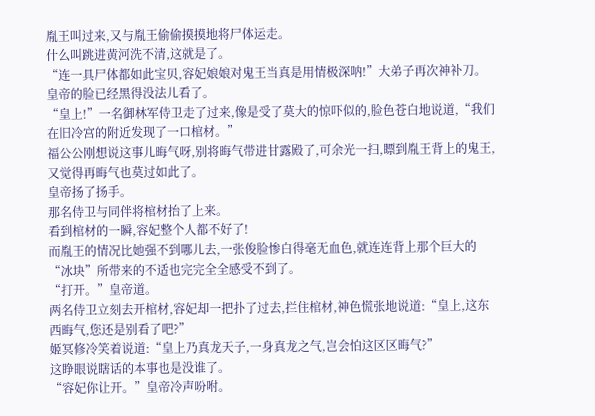胤王叫过来,又与胤王偷偷摸摸地将尸体运走。
什么叫跳进黄河洗不清,这就是了。
“连一具尸体都如此宝贝,容妃娘娘对鬼王当真是用情极深呐!”大弟子再次神补刀。
皇帝的脸已经黑得没法儿看了。
“皇上!”一名御林军侍卫走了过来,像是受了莫大的惊吓似的,脸色苍白地说道,“我们在旧冷宫的附近发现了一口棺材。”
福公公刚想说这事儿晦气呀,别将晦气带进甘露殿了,可余光一扫,瞟到胤王背上的鬼王,又觉得再晦气也莫过如此了。
皇帝扬了扬手。
那名侍卫与同伴将棺材抬了上来。
看到棺材的一瞬,容妃整个人都不好了!
而胤王的情况比她强不到哪儿去,一张俊脸惨白得毫无血色,就连连背上那个巨大的“冰块”所带来的不适也完完全全感受不到了。
“打开。”皇帝道。
两名侍卫立刻去开棺材,容妃却一把扑了过去,拦住棺材,神色慌张地说道:“皇上,这东西晦气,您还是别看了吧?”
姬冥修冷笑着说道:“皇上乃真龙天子,一身真龙之气,岂会怕这区区晦气?”
这睁眼说瞎话的本事也是没谁了。
“容妃你让开。”皇帝冷声吩咐。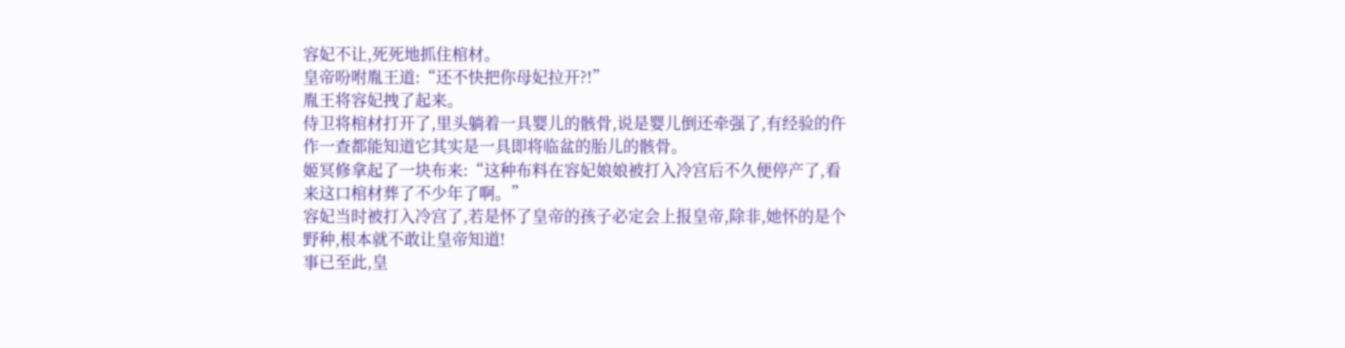容妃不让,死死地抓住棺材。
皇帝吩咐胤王道:“还不快把你母妃拉开?!”
胤王将容妃拽了起来。
侍卫将棺材打开了,里头躺着一具婴儿的骸骨,说是婴儿倒还牵强了,有经验的仵作一查都能知道它其实是一具即将临盆的胎儿的骸骨。
姬冥修拿起了一块布来:“这种布料在容妃娘娘被打入冷宫后不久便停产了,看来这口棺材葬了不少年了啊。”
容妃当时被打入冷宫了,若是怀了皇帝的孩子必定会上报皇帝,除非,她怀的是个野种,根本就不敢让皇帝知道!
事已至此,皇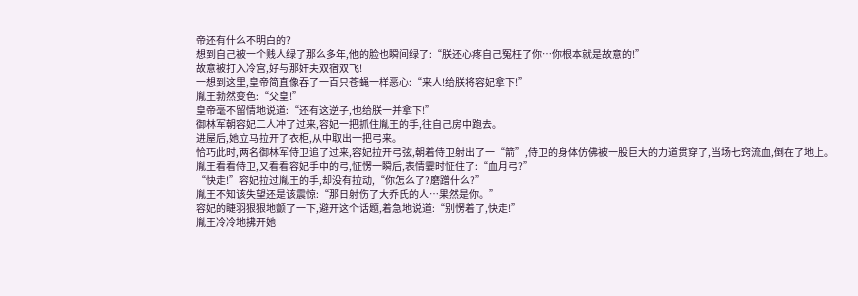帝还有什么不明白的?
想到自己被一个贱人绿了那么多年,他的脸也瞬间绿了:“朕还心疼自己冤枉了你…你根本就是故意的!”
故意被打入冷宫,好与那奸夫双宿双飞!
一想到这里,皇帝简直像吞了一百只苍蝇一样恶心:“来人!给朕将容妃拿下!”
胤王勃然变色:“父皇!”
皇帝毫不留情地说道:“还有这逆子,也给朕一并拿下!”
御林军朝容妃二人冲了过来,容妃一把抓住胤王的手,往自己房中跑去。
进屋后,她立马拉开了衣柜,从中取出一把弓来。
恰巧此时,两名御林军侍卫追了过来,容妃拉开弓弦,朝着侍卫射出了一“箭”,侍卫的身体仿佛被一股巨大的力道贯穿了,当场七窍流血,倒在了地上。
胤王看看侍卫,又看看容妃手中的弓,怔愣一瞬后,表情霎时怔住了:“血月弓?”
“快走!”容妃拉过胤王的手,却没有拉动,“你怎么了?磨蹭什么?”
胤王不知该失望还是该震惊:“那日射伤了大乔氏的人…果然是你。”
容妃的睫羽狠狠地颤了一下,避开这个话题,着急地说道:“别愣着了,快走!”
胤王冷冷地拂开她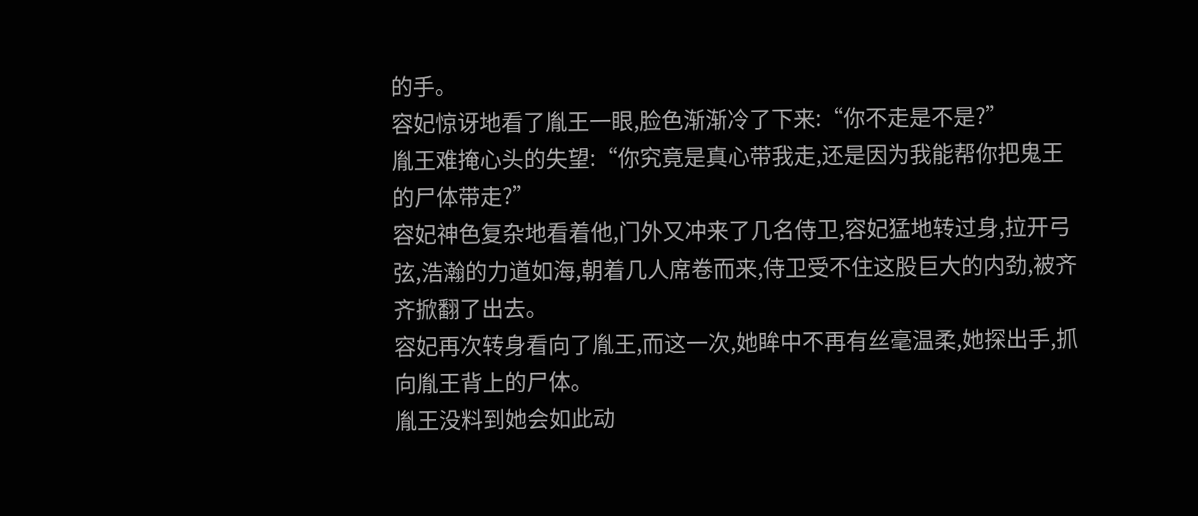的手。
容妃惊讶地看了胤王一眼,脸色渐渐冷了下来:“你不走是不是?”
胤王难掩心头的失望:“你究竟是真心带我走,还是因为我能帮你把鬼王的尸体带走?”
容妃神色复杂地看着他,门外又冲来了几名侍卫,容妃猛地转过身,拉开弓弦,浩瀚的力道如海,朝着几人席卷而来,侍卫受不住这股巨大的内劲,被齐齐掀翻了出去。
容妃再次转身看向了胤王,而这一次,她眸中不再有丝毫温柔,她探出手,抓向胤王背上的尸体。
胤王没料到她会如此动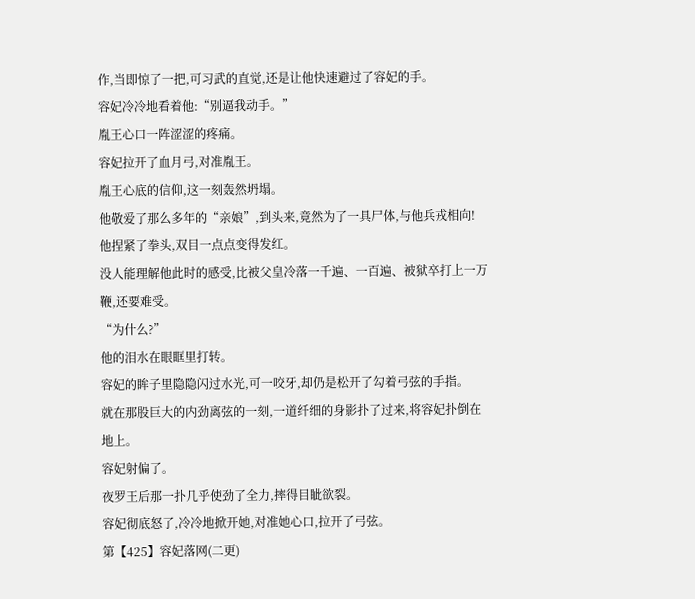作,当即惊了一把,可习武的直觉,还是让他快速避过了容妃的手。
容妃冷冷地看着他:“别逼我动手。”
胤王心口一阵涩涩的疼痛。
容妃拉开了血月弓,对准胤王。
胤王心底的信仰,这一刻轰然坍塌。
他敬爱了那么多年的“亲娘”,到头来,竟然为了一具尸体,与他兵戎相向!
他捏紧了拳头,双目一点点变得发红。
没人能理解他此时的感受,比被父皇冷落一千遍、一百遍、被狱卒打上一万鞭,还要难受。
“为什么?”
他的泪水在眼眶里打转。
容妃的眸子里隐隐闪过水光,可一咬牙,却仍是松开了勾着弓弦的手指。
就在那股巨大的内劲离弦的一刻,一道纤细的身影扑了过来,将容妃扑倒在地上。
容妃射偏了。
夜罗王后那一扑几乎使劲了全力,摔得目眦欲裂。
容妃彻底怒了,冷冷地掀开她,对准她心口,拉开了弓弦。
第【425】容妃落网(二更)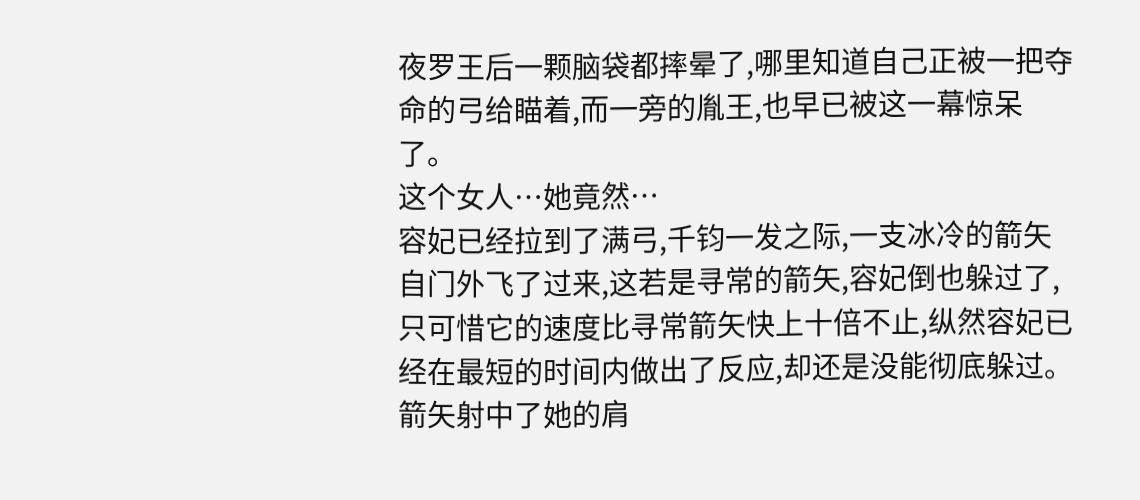夜罗王后一颗脑袋都摔晕了,哪里知道自己正被一把夺命的弓给瞄着,而一旁的胤王,也早已被这一幕惊呆了。
这个女人…她竟然…
容妃已经拉到了满弓,千钧一发之际,一支冰冷的箭矢自门外飞了过来,这若是寻常的箭矢,容妃倒也躲过了,只可惜它的速度比寻常箭矢快上十倍不止,纵然容妃已经在最短的时间内做出了反应,却还是没能彻底躲过。
箭矢射中了她的肩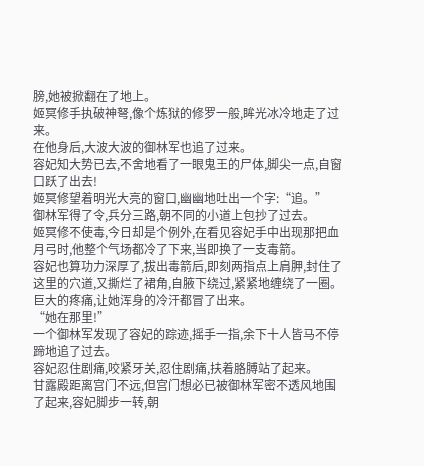膀,她被掀翻在了地上。
姬冥修手执破神弩,像个炼狱的修罗一般,眸光冰冷地走了过来。
在他身后,大波大波的御林军也追了过来。
容妃知大势已去,不舍地看了一眼鬼王的尸体,脚尖一点,自窗口跃了出去!
姬冥修望着明光大亮的窗口,幽幽地吐出一个字:“追。”
御林军得了令,兵分三路,朝不同的小道上包抄了过去。
姬冥修不使毒,今日却是个例外,在看见容妃手中出现那把血月弓时,他整个气场都冷了下来,当即换了一支毒箭。
容妃也算功力深厚了,拔出毒箭后,即刻两指点上肩胛,封住了这里的穴道,又撕烂了裙角,自腋下绕过,紧紧地缠绕了一圈。
巨大的疼痛,让她浑身的冷汗都冒了出来。
“她在那里!”
一个御林军发现了容妃的踪迹,摇手一指,余下十人皆马不停蹄地追了过去。
容妃忍住剧痛,咬紧牙关,忍住剧痛,扶着胳膊站了起来。
甘露殿距离宫门不远,但宫门想必已被御林军密不透风地围了起来,容妃脚步一转,朝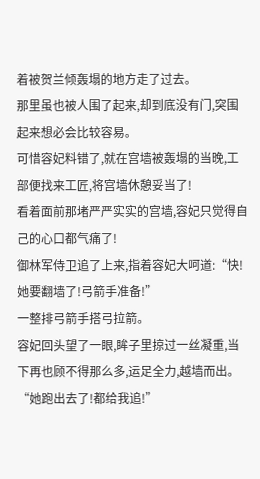着被贺兰倾轰塌的地方走了过去。
那里虽也被人围了起来,却到底没有门,突围起来想必会比较容易。
可惜容妃料错了,就在宫墙被轰塌的当晚,工部便找来工匠,将宫墙休憩妥当了!
看着面前那堵严严实实的宫墙,容妃只觉得自己的心口都气痛了!
御林军侍卫追了上来,指着容妃大呵道:“快!她要翻墙了!弓箭手准备!”
一整排弓箭手搭弓拉箭。
容妃回头望了一眼,眸子里掠过一丝凝重,当下再也顾不得那么多,运足全力,越墙而出。
“她跑出去了!都给我追!”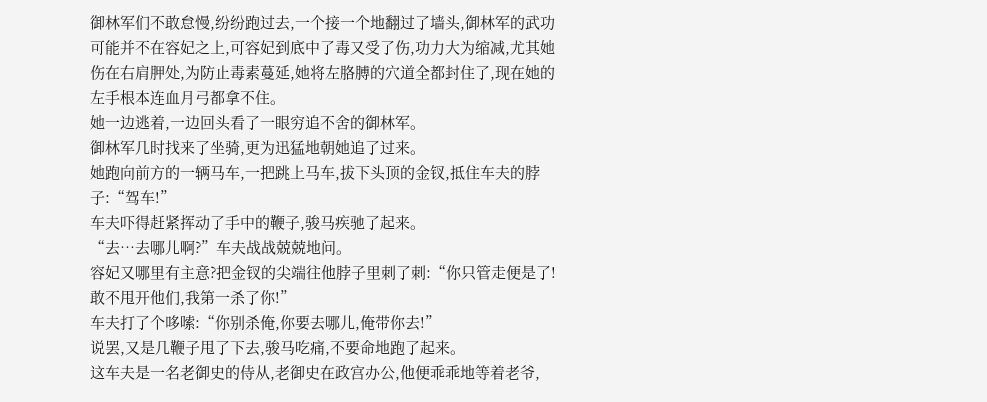御林军们不敢怠慢,纷纷跑过去,一个接一个地翻过了墙头,御林军的武功可能并不在容妃之上,可容妃到底中了毒又受了伤,功力大为缩减,尤其她伤在右肩胛处,为防止毒素蔓延,她将左胳膊的穴道全都封住了,现在她的左手根本连血月弓都拿不住。
她一边逃着,一边回头看了一眼穷追不舍的御林军。
御林军几时找来了坐骑,更为迅猛地朝她追了过来。
她跑向前方的一辆马车,一把跳上马车,拔下头顶的金钗,抵住车夫的脖子:“驾车!”
车夫吓得赶紧挥动了手中的鞭子,骏马疾驰了起来。
“去…去哪儿啊?”车夫战战兢兢地问。
容妃又哪里有主意?把金钗的尖端往他脖子里刺了刺:“你只管走便是了!敢不甩开他们,我第一杀了你!”
车夫打了个哆嗦:“你别杀俺,你要去哪儿,俺带你去!”
说罢,又是几鞭子甩了下去,骏马吃痛,不要命地跑了起来。
这车夫是一名老御史的侍从,老御史在政宫办公,他便乖乖地等着老爷,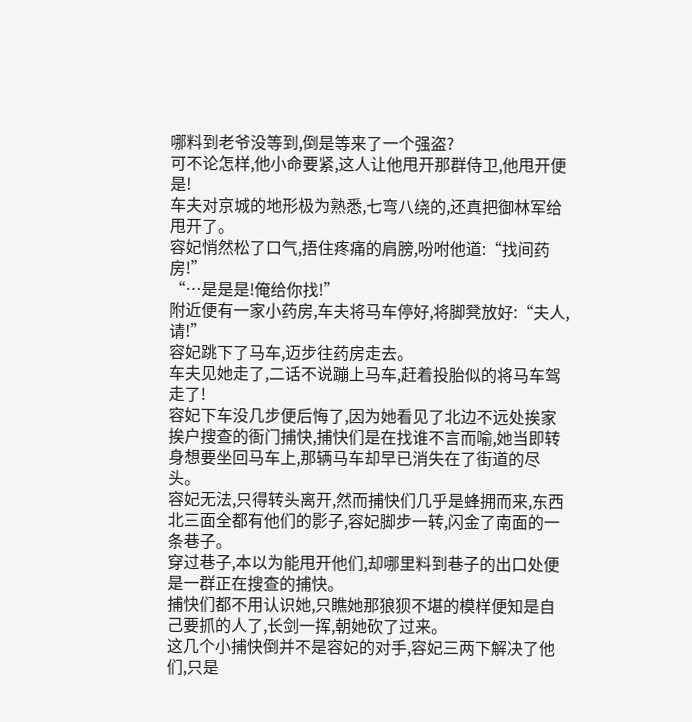哪料到老爷没等到,倒是等来了一个强盗?
可不论怎样,他小命要紧,这人让他甩开那群侍卫,他甩开便是!
车夫对京城的地形极为熟悉,七弯八绕的,还真把御林军给甩开了。
容妃悄然松了口气,捂住疼痛的肩膀,吩咐他道:“找间药房!”
“…是是是!俺给你找!”
附近便有一家小药房,车夫将马车停好,将脚凳放好:“夫人,请!”
容妃跳下了马车,迈步往药房走去。
车夫见她走了,二话不说蹦上马车,赶着投胎似的将马车驾走了!
容妃下车没几步便后悔了,因为她看见了北边不远处挨家挨户搜查的衙门捕快,捕快们是在找谁不言而喻,她当即转身想要坐回马车上,那辆马车却早已消失在了街道的尽头。
容妃无法,只得转头离开,然而捕快们几乎是蜂拥而来,东西北三面全都有他们的影子,容妃脚步一转,闪金了南面的一条巷子。
穿过巷子,本以为能甩开他们,却哪里料到巷子的出口处便是一群正在搜查的捕快。
捕快们都不用认识她,只瞧她那狼狈不堪的模样便知是自己要抓的人了,长剑一挥,朝她砍了过来。
这几个小捕快倒并不是容妃的对手,容妃三两下解决了他们,只是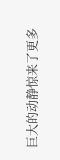巨大的动静惊来了更多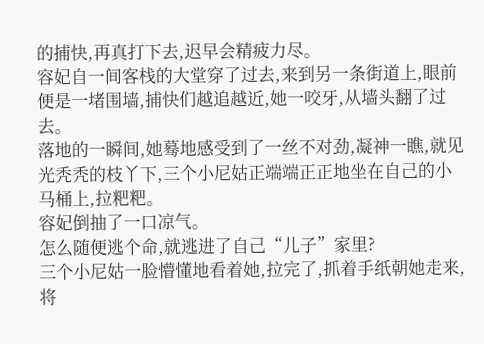的捕快,再真打下去,迟早会精疲力尽。
容妃自一间客栈的大堂穿了过去,来到另一条街道上,眼前便是一堵围墙,捕快们越追越近,她一咬牙,从墙头翻了过去。
落地的一瞬间,她蓦地感受到了一丝不对劲,凝神一瞧,就见光秃秃的枝丫下,三个小尼姑正端端正正地坐在自己的小马桶上,拉粑粑。
容妃倒抽了一口凉气。
怎么随便逃个命,就逃进了自己“儿子”家里?
三个小尼姑一脸懵懂地看着她,拉完了,抓着手纸朝她走来,将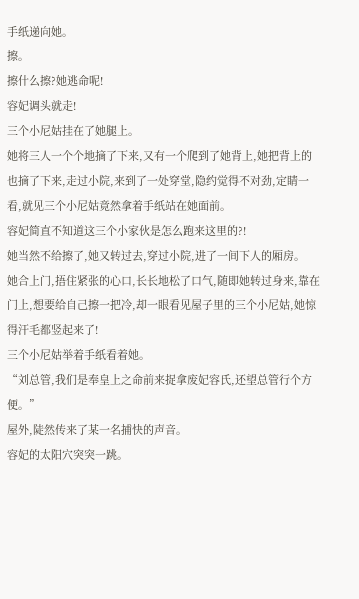手纸递向她。
擦。
擦什么擦?她逃命呢!
容妃调头就走!
三个小尼姑挂在了她腿上。
她将三人一个个地摘了下来,又有一个爬到了她背上,她把背上的也摘了下来,走过小院,来到了一处穿堂,隐约觉得不对劲,定睛一看,就见三个小尼姑竟然拿着手纸站在她面前。
容妃简直不知道这三个小家伙是怎么跑来这里的?!
她当然不给擦了,她又转过去,穿过小院,进了一间下人的厢房。
她合上门,捂住紧张的心口,长长地松了口气,随即她转过身来,靠在门上,想要给自己擦一把冷,却一眼看见屋子里的三个小尼姑,她惊得汗毛都竖起来了!
三个小尼姑举着手纸看着她。
“刘总管,我们是奉皇上之命前来捉拿废妃容氏,还望总管行个方便。”
屋外,陡然传来了某一名捕快的声音。
容妃的太阳穴突突一跳。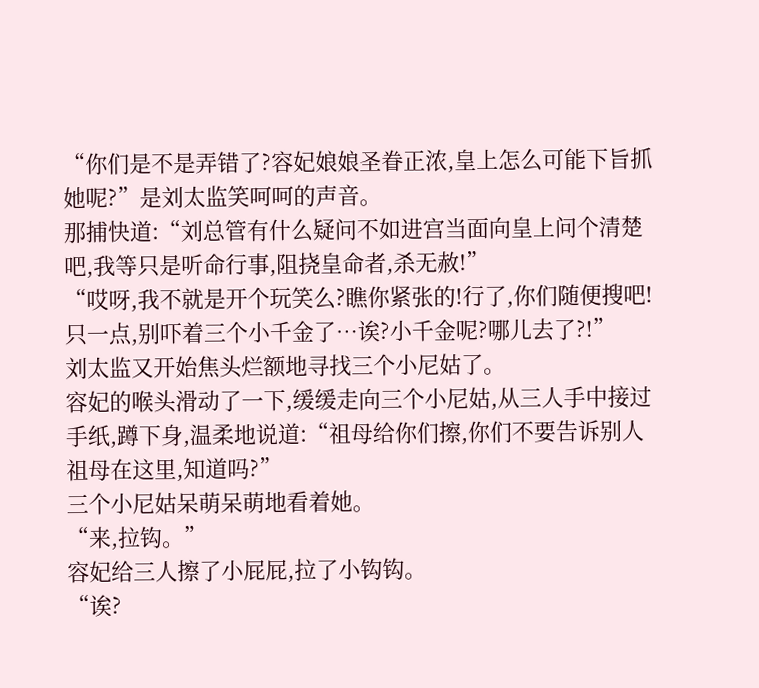“你们是不是弄错了?容妃娘娘圣眷正浓,皇上怎么可能下旨抓她呢?”是刘太监笑呵呵的声音。
那捕快道:“刘总管有什么疑问不如进宫当面向皇上问个清楚吧,我等只是听命行事,阻挠皇命者,杀无赦!”
“哎呀,我不就是开个玩笑么?瞧你紧张的!行了,你们随便搜吧!只一点,别吓着三个小千金了…诶?小千金呢?哪儿去了?!”
刘太监又开始焦头烂额地寻找三个小尼姑了。
容妃的喉头滑动了一下,缓缓走向三个小尼姑,从三人手中接过手纸,蹲下身,温柔地说道:“祖母给你们擦,你们不要告诉别人祖母在这里,知道吗?”
三个小尼姑呆萌呆萌地看着她。
“来,拉钩。”
容妃给三人擦了小屁屁,拉了小钩钩。
“诶?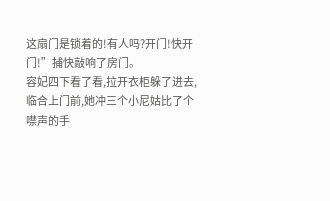这扇门是锁着的!有人吗?开门!快开门!”捕快敲响了房门。
容妃四下看了看,拉开衣柜躲了进去,临合上门前,她冲三个小尼姑比了个噤声的手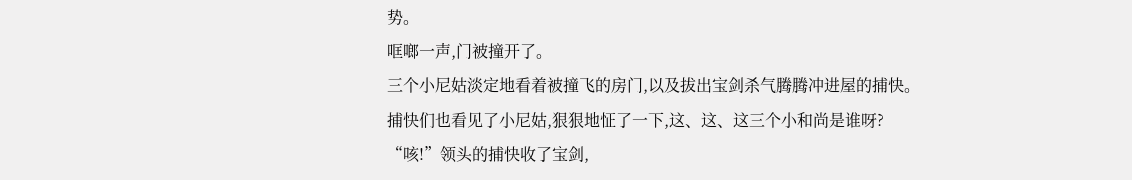势。
哐啷一声,门被撞开了。
三个小尼姑淡定地看着被撞飞的房门,以及拔出宝剑杀气腾腾冲进屋的捕快。
捕快们也看见了小尼姑,狠狠地怔了一下,这、这、这三个小和尚是谁呀?
“咳!”领头的捕快收了宝剑,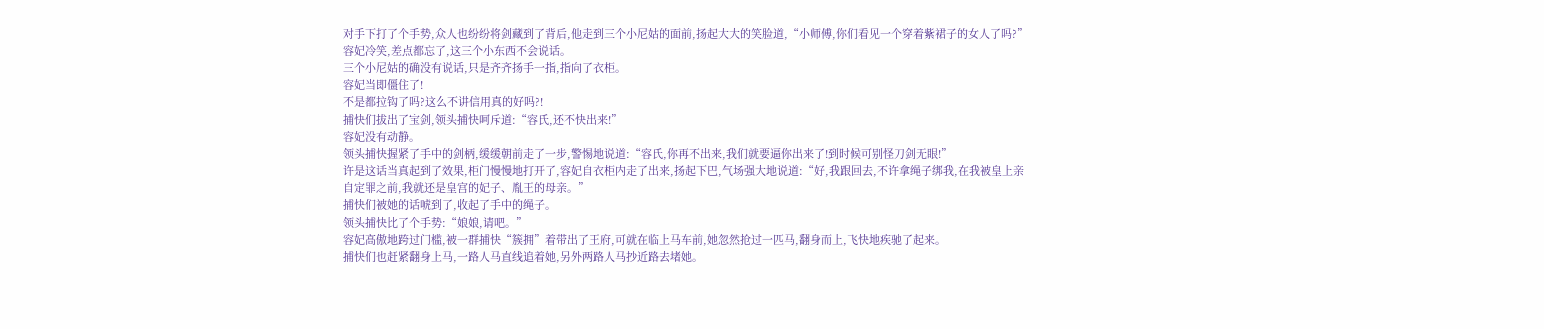对手下打了个手势,众人也纷纷将剑藏到了背后,他走到三个小尼姑的面前,扬起大大的笑脸道,“小师傅,你们看见一个穿着紫裙子的女人了吗?”
容妃冷笑,差点都忘了,这三个小东西不会说话。
三个小尼姑的确没有说话,只是齐齐扬手一指,指向了衣柜。
容妃当即僵住了!
不是都拉钩了吗?这么不讲信用真的好吗?!
捕快们拔出了宝剑,领头捕快呵斥道:“容氏,还不快出来!”
容妃没有动静。
领头捕快握紧了手中的剑柄,缓缓朝前走了一步,警惕地说道:“容氏,你再不出来,我们就要逼你出来了!到时候可别怪刀剑无眼!”
许是这话当真起到了效果,柜门慢慢地打开了,容妃自衣柜内走了出来,扬起下巴,气场强大地说道:“好,我跟回去,不许拿绳子绑我,在我被皇上亲自定罪之前,我就还是皇宫的妃子、胤王的母亲。”
捕快们被她的话唬到了,收起了手中的绳子。
领头捕快比了个手势:“娘娘,请吧。”
容妃高傲地跨过门槛,被一群捕快“簇拥”着带出了王府,可就在临上马车前,她忽然抢过一匹马,翻身而上,飞快地疾驰了起来。
捕快们也赶紧翻身上马,一路人马直线追着她,另外两路人马抄近路去堵她。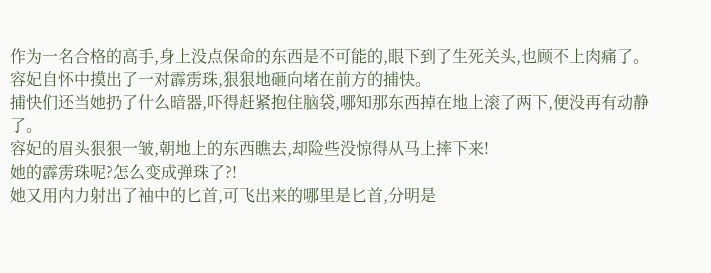作为一名合格的高手,身上没点保命的东西是不可能的,眼下到了生死关头,也顾不上肉痛了。
容妃自怀中摸出了一对霹雳珠,狠狠地砸向堵在前方的捕快。
捕快们还当她扔了什么暗器,吓得赶紧抱住脑袋,哪知那东西掉在地上滚了两下,便没再有动静了。
容妃的眉头狠狠一皱,朝地上的东西瞧去,却险些没惊得从马上摔下来!
她的霹雳珠呢?怎么变成弹珠了?!
她又用内力射出了袖中的匕首,可飞出来的哪里是匕首,分明是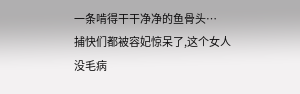一条啃得干干净净的鱼骨头…
捕快们都被容妃惊呆了,这个女人没毛病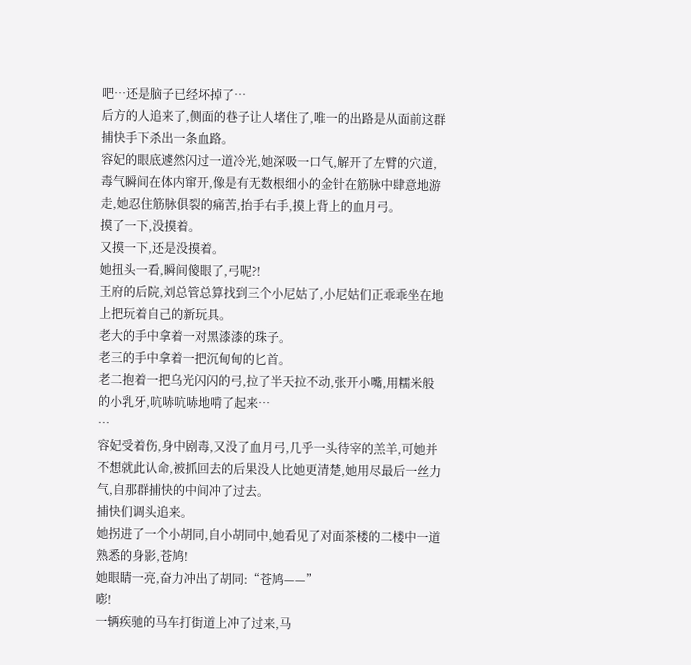吧…还是脑子已经坏掉了…
后方的人追来了,侧面的巷子让人堵住了,唯一的出路是从面前这群捕快手下杀出一条血路。
容妃的眼底遽然闪过一道冷光,她深吸一口气,解开了左臂的穴道,毒气瞬间在体内窜开,像是有无数根细小的金针在筋脉中肆意地游走,她忍住筋脉俱裂的痛苦,抬手右手,摸上背上的血月弓。
摸了一下,没摸着。
又摸一下,还是没摸着。
她扭头一看,瞬间傻眼了,弓呢?!
王府的后院,刘总管总算找到三个小尼姑了,小尼姑们正乖乖坐在地上把玩着自己的新玩具。
老大的手中拿着一对黑漆漆的珠子。
老三的手中拿着一把沉甸甸的匕首。
老二抱着一把乌光闪闪的弓,拉了半天拉不动,张开小嘴,用糯米般的小乳牙,吭哧吭哧地啃了起来…
…
容妃受着伤,身中剧毒,又没了血月弓,几乎一头待宰的羔羊,可她并不想就此认命,被抓回去的后果没人比她更清楚,她用尽最后一丝力气,自那群捕快的中间冲了过去。
捕快们调头追来。
她拐进了一个小胡同,自小胡同中,她看见了对面茶楼的二楼中一道熟悉的身影,苍鸠!
她眼睛一亮,奋力冲出了胡同:“苍鸠——”
嘭!
一辆疾驰的马车打街道上冲了过来,马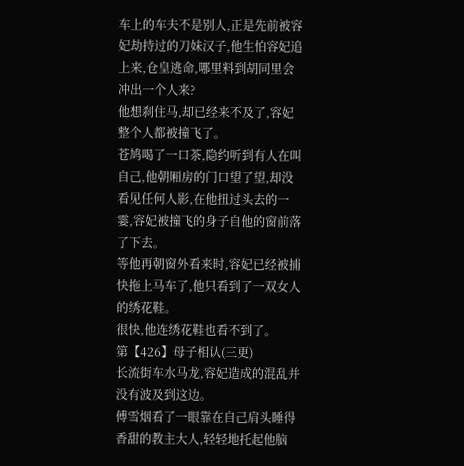车上的车夫不是别人,正是先前被容妃劫持过的刀妹汉子,他生怕容妃追上来,仓皇逃命,哪里料到胡同里会冲出一个人来?
他想刹住马,却已经来不及了,容妃整个人都被撞飞了。
苍鸠喝了一口茶,隐约听到有人在叫自己,他朝厢房的门口望了望,却没看见任何人影,在他扭过头去的一霎,容妃被撞飞的身子自他的窗前落了下去。
等他再朝窗外看来时,容妃已经被捕快拖上马车了,他只看到了一双女人的绣花鞋。
很快,他连绣花鞋也看不到了。
第【426】母子相认(三更)
长流街车水马龙,容妃造成的混乱并没有波及到这边。
傅雪烟看了一眼靠在自己肩头睡得香甜的教主大人,轻轻地托起他脑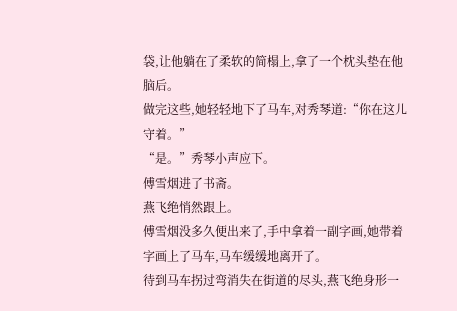袋,让他躺在了柔软的简榻上,拿了一个枕头垫在他脑后。
做完这些,她轻轻地下了马车,对秀琴道:“你在这儿守着。”
“是。”秀琴小声应下。
傅雪烟进了书斋。
燕飞绝悄然跟上。
傅雪烟没多久便出来了,手中拿着一副字画,她带着字画上了马车,马车缓缓地离开了。
待到马车拐过弯消失在街道的尽头,燕飞绝身形一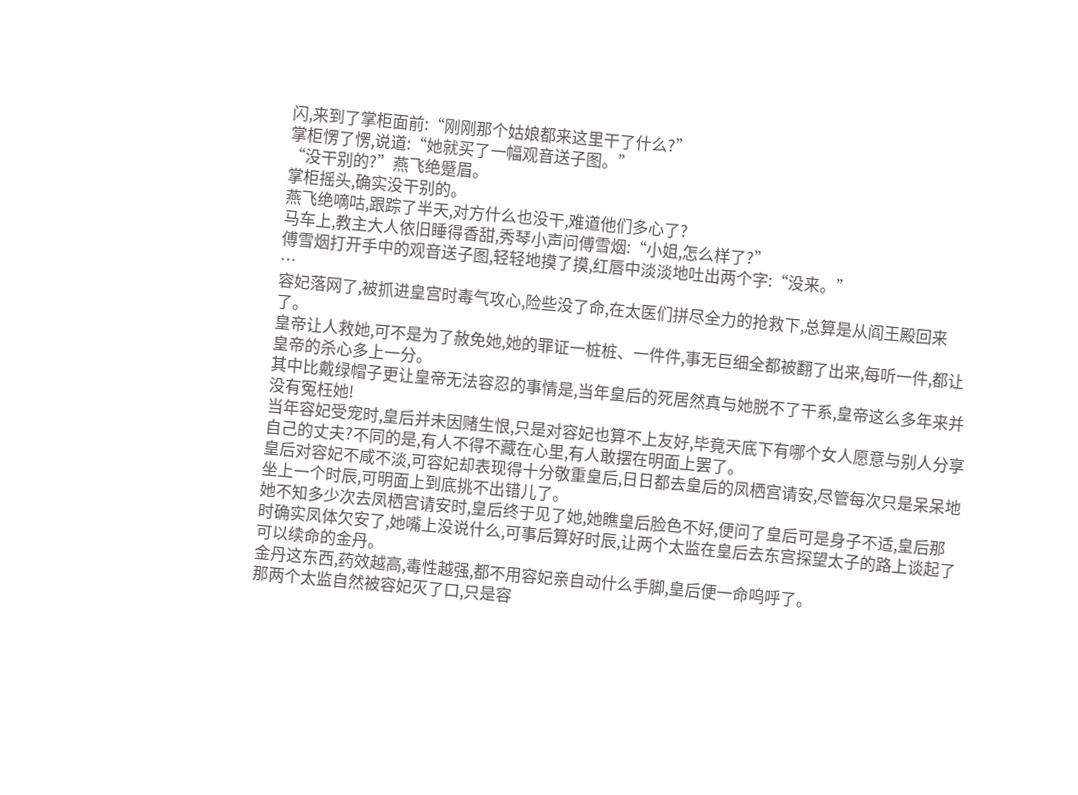闪,来到了掌柜面前:“刚刚那个姑娘都来这里干了什么?”
掌柜愣了愣,说道:“她就买了一幅观音送子图。”
“没干别的?”燕飞绝蹙眉。
掌柜摇头,确实没干别的。
燕飞绝嘀咕,跟踪了半天,对方什么也没干,难道他们多心了?
马车上,教主大人依旧睡得香甜,秀琴小声问傅雪烟:“小姐,怎么样了?”
傅雪烟打开手中的观音送子图,轻轻地摸了摸,红唇中淡淡地吐出两个字:“没来。”
…
容妃落网了,被抓进皇宫时毒气攻心,险些没了命,在太医们拼尽全力的抢救下,总算是从阎王殿回来了。
皇帝让人救她,可不是为了赦免她,她的罪证一桩桩、一件件,事无巨细全都被翻了出来,每听一件,都让皇帝的杀心多上一分。
其中比戴绿帽子更让皇帝无法容忍的事情是,当年皇后的死居然真与她脱不了干系,皇帝这么多年来并没有冤枉她!
当年容妃受宠时,皇后并未因赌生恨,只是对容妃也算不上友好,毕竟天底下有哪个女人愿意与别人分享自己的丈夫?不同的是,有人不得不藏在心里,有人敢摆在明面上罢了。
皇后对容妃不咸不淡,可容妃却表现得十分敬重皇后,日日都去皇后的凤栖宫请安,尽管每次只是呆呆地坐上一个时辰,可明面上到底挑不出错儿了。
她不知多少次去凤栖宫请安时,皇后终于见了她,她瞧皇后脸色不好,便问了皇后可是身子不适,皇后那时确实凤体欠安了,她嘴上没说什么,可事后算好时辰,让两个太监在皇后去东宫探望太子的路上谈起了可以续命的金丹。
金丹这东西,药效越高,毒性越强,都不用容妃亲自动什么手脚,皇后便一命呜呼了。
那两个太监自然被容妃灭了口,只是容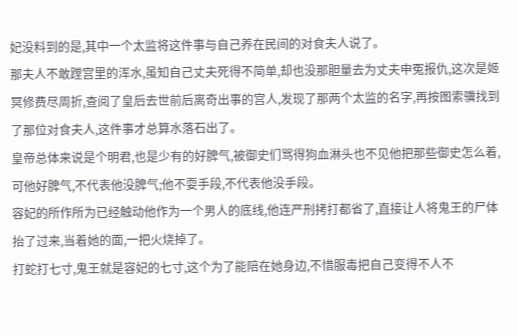妃没料到的是,其中一个太监将这件事与自己养在民间的对食夫人说了。
那夫人不敢蹚宫里的浑水,虽知自己丈夫死得不简单,却也没那胆量去为丈夫申冤报仇,这次是姬冥修费尽周折,查阅了皇后去世前后离奇出事的宫人,发现了那两个太监的名字,再按图索骥找到了那位对食夫人,这件事才总算水落石出了。
皇帝总体来说是个明君,也是少有的好脾气,被御史们骂得狗血淋头也不见他把那些御史怎么着,可他好脾气,不代表他没脾气;他不耍手段,不代表他没手段。
容妃的所作所为已经触动他作为一个男人的底线,他连严刑拷打都省了,直接让人将鬼王的尸体抬了过来,当着她的面,一把火烧掉了。
打蛇打七寸,鬼王就是容妃的七寸,这个为了能陪在她身边,不惜服毒把自己变得不人不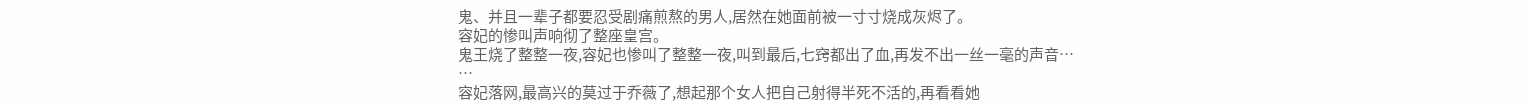鬼、并且一辈子都要忍受剧痛煎熬的男人,居然在她面前被一寸寸烧成灰烬了。
容妃的惨叫声响彻了整座皇宫。
鬼王烧了整整一夜,容妃也惨叫了整整一夜,叫到最后,七窍都出了血,再发不出一丝一毫的声音…
…
容妃落网,最高兴的莫过于乔薇了,想起那个女人把自己射得半死不活的,再看看她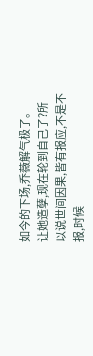如今的下场,乔薇解气极了。
让她造孽,现在轮到自己了?所以说世间因果,皆有报应,不是不报,时候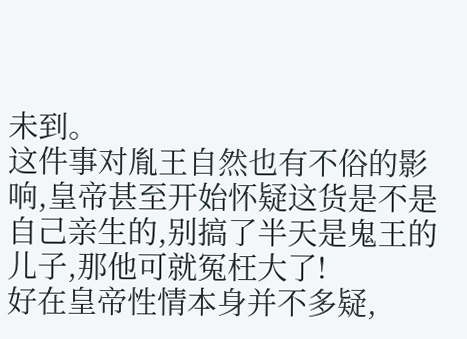未到。
这件事对胤王自然也有不俗的影响,皇帝甚至开始怀疑这货是不是自己亲生的,别搞了半天是鬼王的儿子,那他可就冤枉大了!
好在皇帝性情本身并不多疑,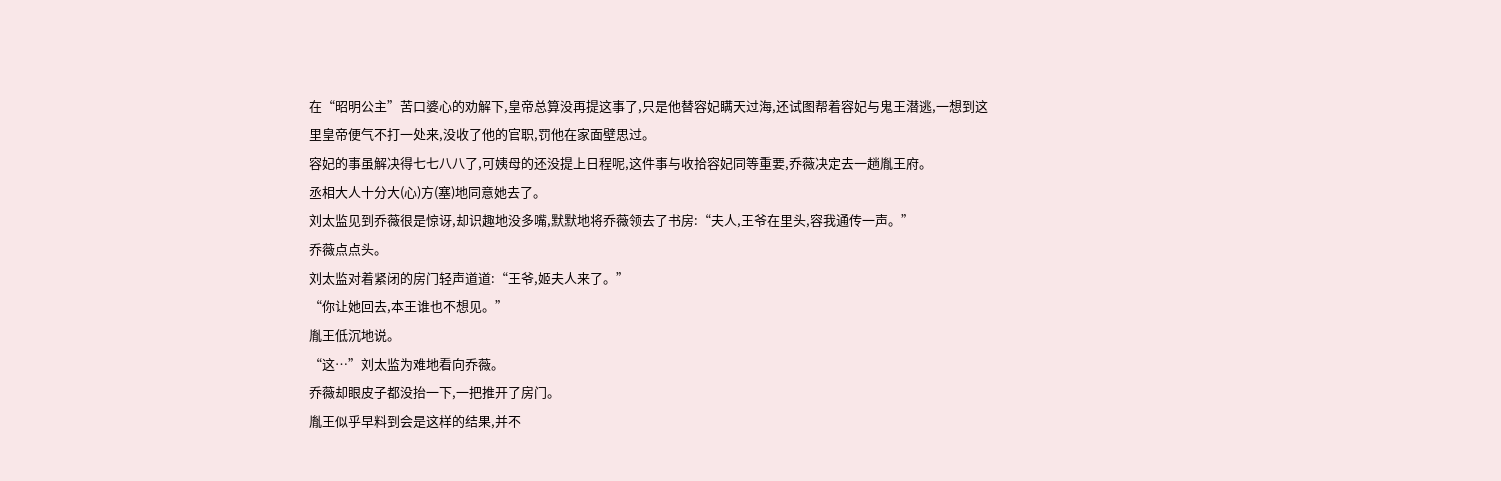在“昭明公主”苦口婆心的劝解下,皇帝总算没再提这事了,只是他替容妃瞒天过海,还试图帮着容妃与鬼王潜逃,一想到这里皇帝便气不打一处来,没收了他的官职,罚他在家面壁思过。
容妃的事虽解决得七七八八了,可姨母的还没提上日程呢,这件事与收拾容妃同等重要,乔薇决定去一趟胤王府。
丞相大人十分大(心)方(塞)地同意她去了。
刘太监见到乔薇很是惊讶,却识趣地没多嘴,默默地将乔薇领去了书房:“夫人,王爷在里头,容我通传一声。”
乔薇点点头。
刘太监对着紧闭的房门轻声道道:“王爷,姬夫人来了。”
“你让她回去,本王谁也不想见。”
胤王低沉地说。
“这…”刘太监为难地看向乔薇。
乔薇却眼皮子都没抬一下,一把推开了房门。
胤王似乎早料到会是这样的结果,并不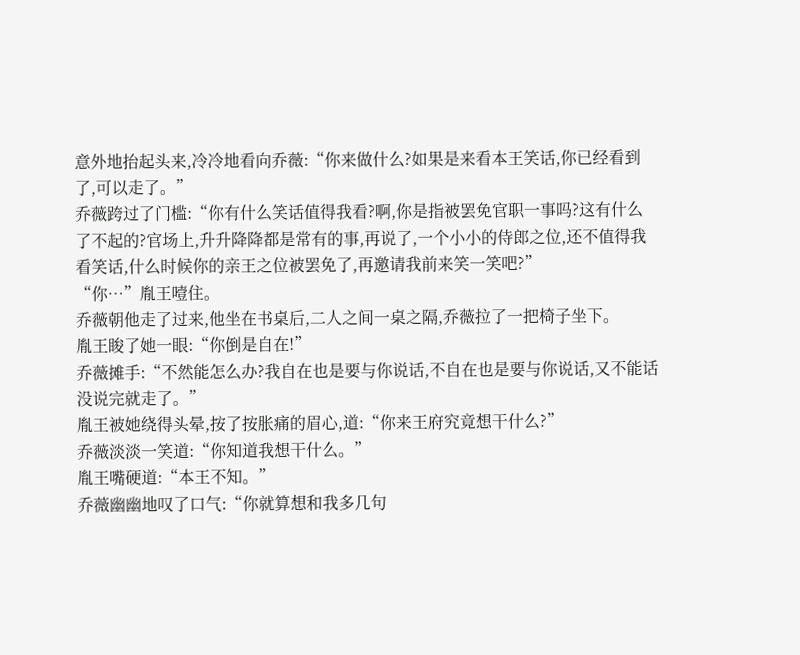意外地抬起头来,冷冷地看向乔薇:“你来做什么?如果是来看本王笑话,你已经看到了,可以走了。”
乔薇跨过了门槛:“你有什么笑话值得我看?啊,你是指被罢免官职一事吗?这有什么了不起的?官场上,升升降降都是常有的事,再说了,一个小小的侍郎之位,还不值得我看笑话,什么时候你的亲王之位被罢免了,再邀请我前来笑一笑吧?”
“你…”胤王噎住。
乔薇朝他走了过来,他坐在书桌后,二人之间一桌之隔,乔薇拉了一把椅子坐下。
胤王睃了她一眼:“你倒是自在!”
乔薇摊手:“不然能怎么办?我自在也是要与你说话,不自在也是要与你说话,又不能话没说完就走了。”
胤王被她绕得头晕,按了按胀痛的眉心,道:“你来王府究竟想干什么?”
乔薇淡淡一笑道:“你知道我想干什么。”
胤王嘴硬道:“本王不知。”
乔薇幽幽地叹了口气:“你就算想和我多几句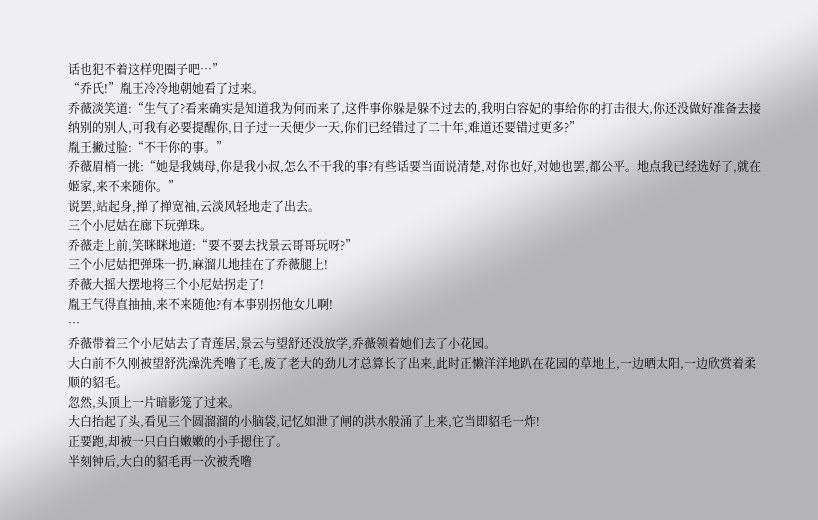话也犯不着这样兜圈子吧…”
“乔氏!”胤王冷冷地朝她看了过来。
乔薇淡笑道:“生气了?看来确实是知道我为何而来了,这件事你躲是躲不过去的,我明白容妃的事给你的打击很大,你还没做好准备去接纳别的别人,可我有必要提醒你,日子过一天便少一天,你们已经错过了二十年,难道还要错过更多?”
胤王撇过脸:“不干你的事。”
乔薇眉梢一挑:“她是我姨母,你是我小叔,怎么不干我的事?有些话要当面说清楚,对你也好,对她也罢,都公平。地点我已经选好了,就在姬家,来不来随你。”
说罢,站起身,掸了掸宽袖,云淡风轻地走了出去。
三个小尼姑在廊下玩弹珠。
乔薇走上前,笑眯眯地道:“要不要去找景云哥哥玩呀?”
三个小尼姑把弹珠一扔,麻溜儿地挂在了乔薇腿上!
乔薇大摇大摆地将三个小尼姑拐走了!
胤王气得直抽抽,来不来随他?有本事别拐他女儿啊!
…
乔薇带着三个小尼姑去了青莲居,景云与望舒还没放学,乔薇领着她们去了小花园。
大白前不久刚被望舒洗澡洗秃噜了毛,废了老大的劲儿才总算长了出来,此时正懒洋洋地趴在花园的草地上,一边晒太阳,一边欣赏着柔顺的貂毛。
忽然,头顶上一片暗影笼了过来。
大白抬起了头,看见三个圆溜溜的小脑袋,记忆如泄了闸的洪水般涌了上来,它当即貂毛一炸!
正要跑,却被一只白白嫩嫩的小手摁住了。
半刻钟后,大白的貂毛再一次被秃噜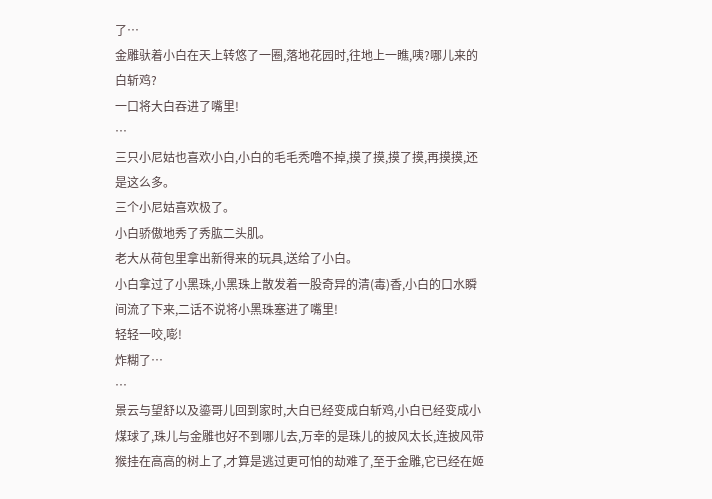了…
金雕驮着小白在天上转悠了一圈,落地花园时,往地上一瞧,咦?哪儿来的白斩鸡?
一口将大白吞进了嘴里!
…
三只小尼姑也喜欢小白,小白的毛毛秃噜不掉,摸了摸,摸了摸,再摸摸,还是这么多。
三个小尼姑喜欢极了。
小白骄傲地秀了秀肱二头肌。
老大从荷包里拿出新得来的玩具,送给了小白。
小白拿过了小黑珠,小黑珠上散发着一股奇异的清(毒)香,小白的口水瞬间流了下来,二话不说将小黑珠塞进了嘴里!
轻轻一咬,嘭!
炸糊了…
…
景云与望舒以及鎏哥儿回到家时,大白已经变成白斩鸡,小白已经变成小煤球了,珠儿与金雕也好不到哪儿去,万幸的是珠儿的披风太长,连披风带猴挂在高高的树上了,才算是逃过更可怕的劫难了,至于金雕,它已经在姬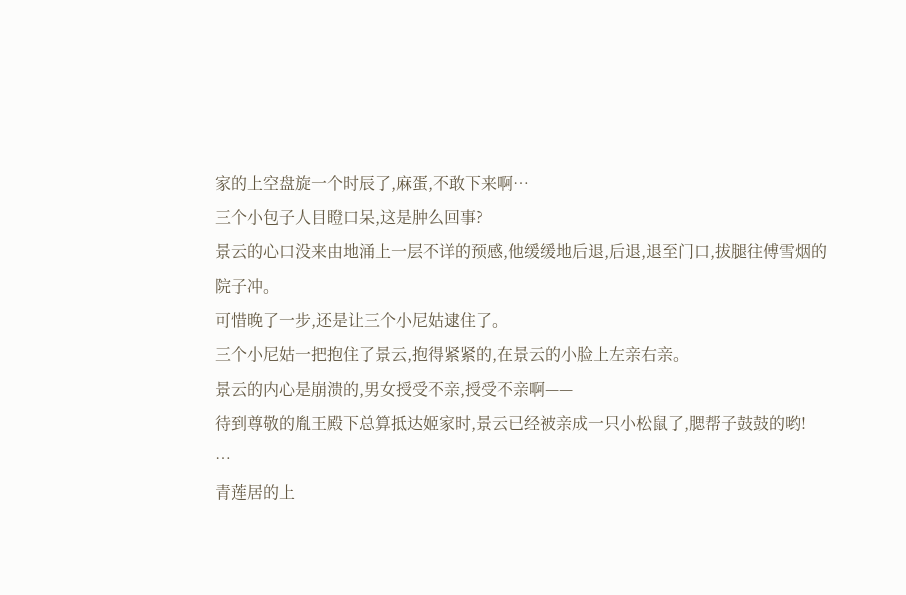家的上空盘旋一个时辰了,麻蛋,不敢下来啊…
三个小包子人目瞪口呆,这是肿么回事?
景云的心口没来由地涌上一层不详的预感,他缓缓地后退,后退,退至门口,拔腿往傅雪烟的院子冲。
可惜晚了一步,还是让三个小尼姑逮住了。
三个小尼姑一把抱住了景云,抱得紧紧的,在景云的小脸上左亲右亲。
景云的内心是崩溃的,男女授受不亲,授受不亲啊——
待到尊敬的胤王殿下总算抵达姬家时,景云已经被亲成一只小松鼠了,腮帮子鼓鼓的哟!
…
青莲居的上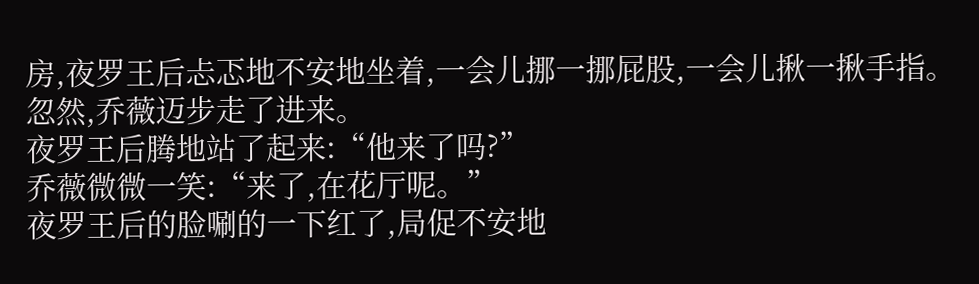房,夜罗王后忐忑地不安地坐着,一会儿挪一挪屁股,一会儿揪一揪手指。
忽然,乔薇迈步走了进来。
夜罗王后腾地站了起来:“他来了吗?”
乔薇微微一笑:“来了,在花厅呢。”
夜罗王后的脸唰的一下红了,局促不安地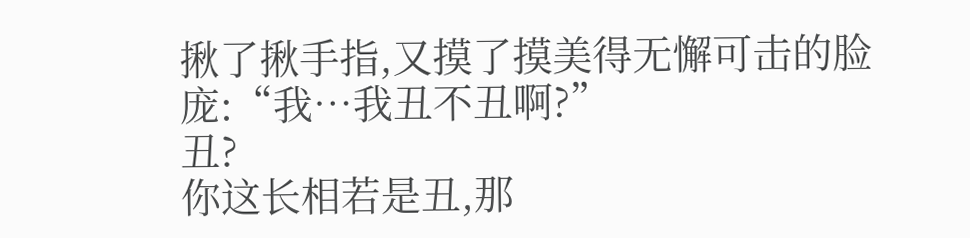揪了揪手指,又摸了摸美得无懈可击的脸庞:“我…我丑不丑啊?”
丑?
你这长相若是丑,那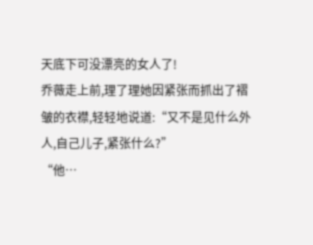天底下可没漂亮的女人了!
乔薇走上前,理了理她因紧张而抓出了褶皱的衣襟,轻轻地说道:“又不是见什么外人,自己儿子,紧张什么?”
“他…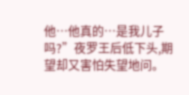他…他真的…是我儿子吗?”夜罗王后低下头,期望却又害怕失望地问。